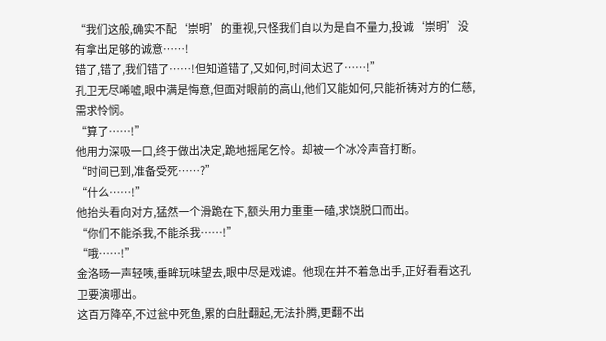“我们这般,确实不配‘崇明’的重视,只怪我们自以为是自不量力,投诚‘崇明’没有拿出足够的诚意……!
错了,错了,我们错了……!但知道错了,又如何,时间太迟了……!”
孔卫无尽唏嘘,眼中满是悔意,但面对眼前的高山,他们又能如何,只能祈祷对方的仁慈,需求怜悯。
“算了……!”
他用力深吸一口,终于做出决定,跪地摇尾乞怜。却被一个冰冷声音打断。
“时间已到,准备受死……?”
“什么……!”
他抬头看向对方,猛然一个滑跪在下,额头用力重重一磕,求饶脱口而出。
“你们不能杀我,不能杀我……!”
“哦……!”
金洛旸一声轻咦,垂眸玩味望去,眼中尽是戏谑。他现在并不着急出手,正好看看这孔卫要演哪出。
这百万降卒,不过瓮中死鱼,累的白肚翻起,无法扑腾,更翻不出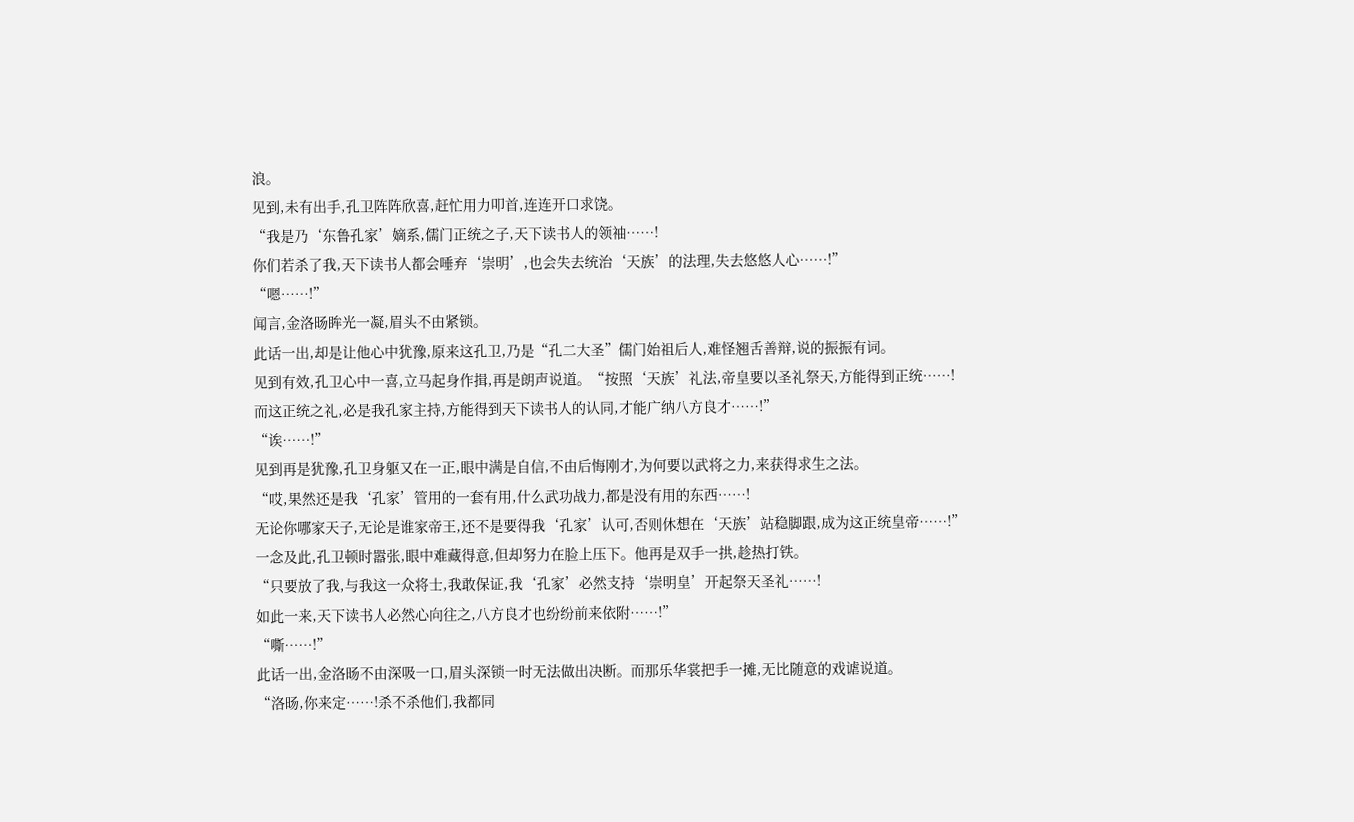浪。
见到,未有出手,孔卫阵阵欣喜,赶忙用力叩首,连连开口求饶。
“我是乃‘东鲁孔家’嫡系,儒门正统之子,天下读书人的领袖……!
你们若杀了我,天下读书人都会唾弃‘崇明’,也会失去统治‘天族’的法理,失去悠悠人心……!”
“嗯……!”
闻言,金洛旸眸光一凝,眉头不由紧锁。
此话一出,却是让他心中犹豫,原来这孔卫,乃是“孔二大圣”儒门始祖后人,难怪翘舌善辩,说的振振有词。
见到有效,孔卫心中一喜,立马起身作揖,再是朗声说道。“按照‘天族’礼法,帝皇要以圣礼祭天,方能得到正统……!
而这正统之礼,必是我孔家主持,方能得到天下读书人的认同,才能广纳八方良才……!”
“诶……!”
见到再是犹豫,孔卫身躯又在一正,眼中满是自信,不由后悔刚才,为何要以武将之力,来获得求生之法。
“哎,果然还是我‘孔家’管用的一套有用,什么武功战力,都是没有用的东西……!
无论你哪家天子,无论是谁家帝王,还不是要得我‘孔家’认可,否则休想在‘天族’站稳脚跟,成为这正统皇帝……!”
一念及此,孔卫顿时嚣张,眼中难藏得意,但却努力在脸上压下。他再是双手一拱,趁热打铁。
“只要放了我,与我这一众将士,我敢保证,我‘孔家’必然支持‘崇明皇’开起祭天圣礼……!
如此一来,天下读书人必然心向往之,八方良才也纷纷前来依附……!”
“嘶……!”
此话一出,金洛旸不由深吸一口,眉头深锁一时无法做出决断。而那乐华裳把手一摊,无比随意的戏谑说道。
“洛旸,你来定……!杀不杀他们,我都同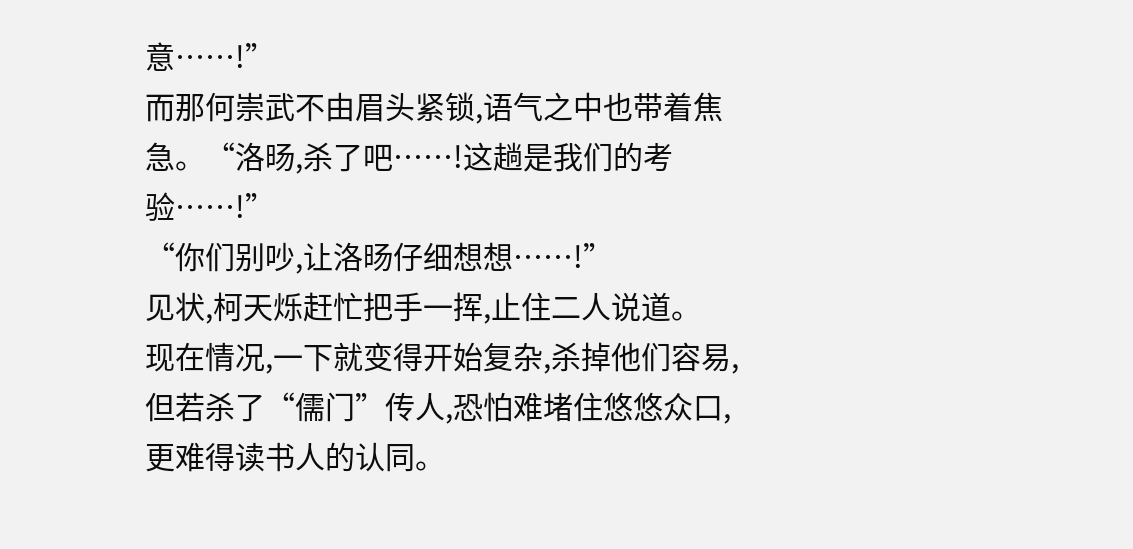意……!”
而那何崇武不由眉头紧锁,语气之中也带着焦急。“洛旸,杀了吧……!这趟是我们的考验……!”
“你们别吵,让洛旸仔细想想……!”
见状,柯天烁赶忙把手一挥,止住二人说道。
现在情况,一下就变得开始复杂,杀掉他们容易,但若杀了“儒门”传人,恐怕难堵住悠悠众口,更难得读书人的认同。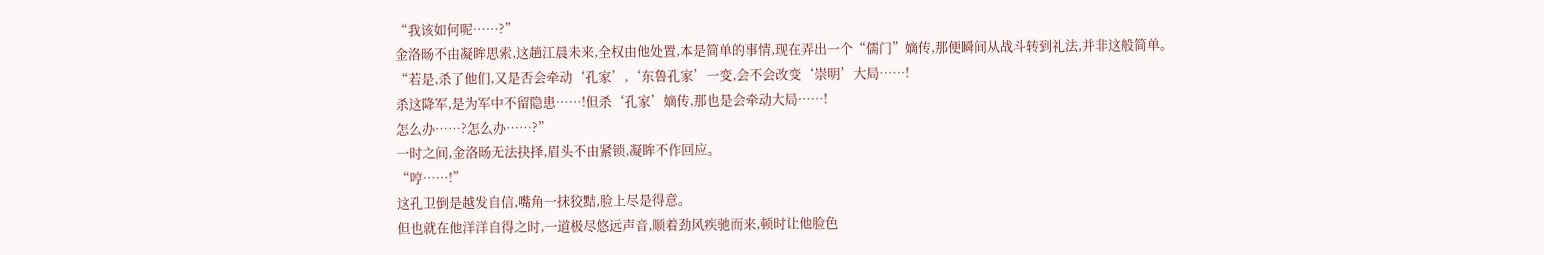“我该如何呢……?”
金洛旸不由凝眸思索,这趟江晨未来,全权由他处置,本是简单的事情,现在弄出一个“儒门”嫡传,那便瞬间从战斗转到礼法,并非这般简单。
“若是,杀了他们,又是否会牵动‘孔家’,‘东鲁孔家’一变,会不会改变‘崇明’大局……!
杀这降军,是为军中不留隐患……!但杀‘孔家’嫡传,那也是会牵动大局……!
怎么办……?怎么办……?”
一时之间,金洛旸无法抉择,眉头不由紧锁,凝眸不作回应。
“哼……!”
这孔卫倒是越发自信,嘴角一抹狡黠,脸上尽是得意。
但也就在他洋洋自得之时,一道极尽悠远声音,顺着劲风疾驰而来,顿时让他脸色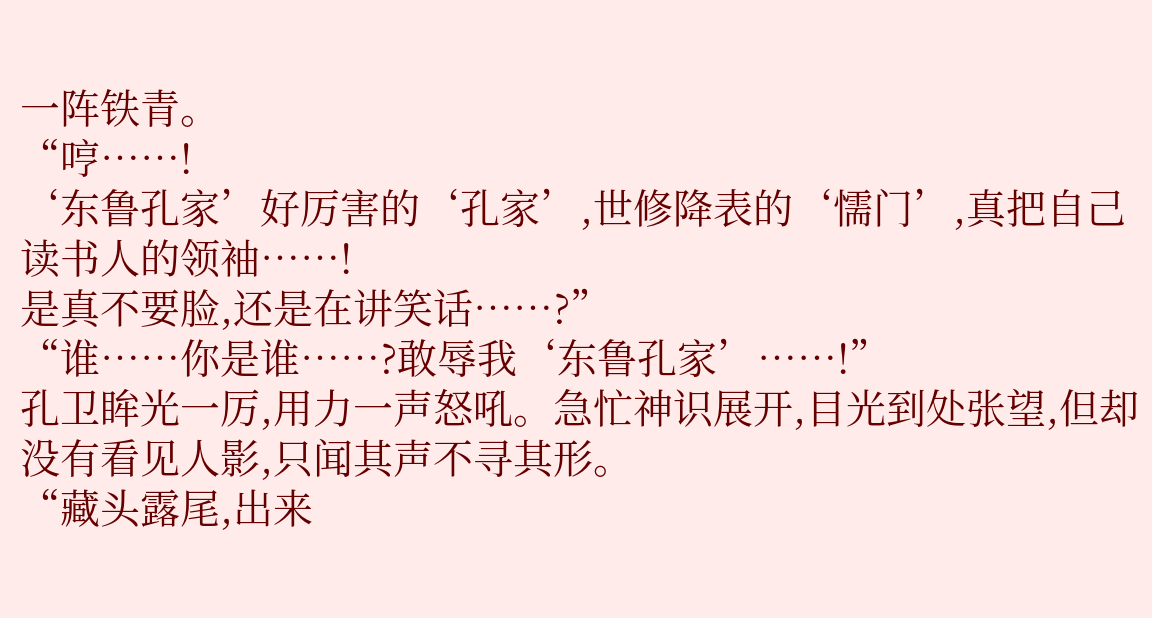一阵铁青。
“哼……!
‘东鲁孔家’好厉害的‘孔家’,世修降表的‘懦门’,真把自己读书人的领袖……!
是真不要脸,还是在讲笑话……?”
“谁……你是谁……?敢辱我‘东鲁孔家’……!”
孔卫眸光一厉,用力一声怒吼。急忙神识展开,目光到处张望,但却没有看见人影,只闻其声不寻其形。
“藏头露尾,出来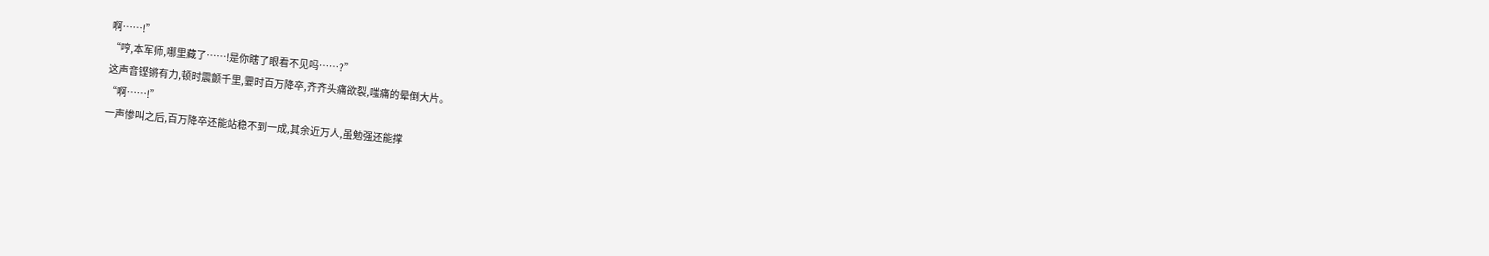啊……!”
“哼,本军师,哪里藏了……!是你瞎了眼看不见吗……?”
这声音铿锵有力,顿时震颤千里,霎时百万降卒,齐齐头痛欲裂,嗤痛的晕倒大片。
“啊……!”
一声惨叫之后,百万降卒还能站稳不到一成,其余近万人,虽勉强还能撑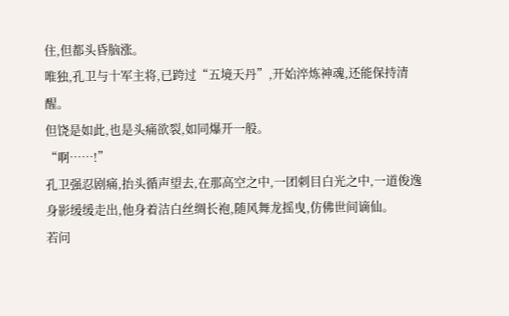住,但都头昏脑涨。
唯独,孔卫与十军主将,已跨过“五境天丹”,开始淬炼神魂,还能保持清醒。
但饶是如此,也是头痛欲裂,如同爆开一般。
“啊……!”
孔卫强忍剧痛,抬头循声望去,在那高空之中,一团刺目白光之中,一道俊逸身影缓缓走出,他身着洁白丝绸长袍,随风舞龙摇曳,仿佛世间谪仙。
若问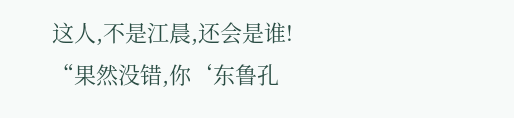这人,不是江晨,还会是谁!
“果然没错,你‘东鲁孔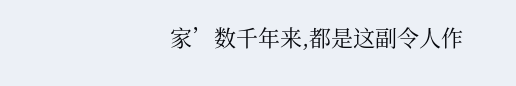家’数千年来,都是这副令人作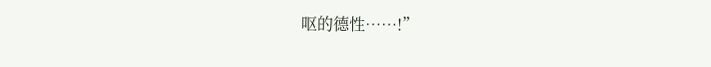呕的德性……!”